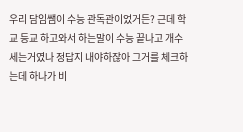우리 담임쌤이 수능 관독관이었거든? 근데 학교 등교 하고와서 하는말이 수능 끝나고 개수 세는거였나 정답지 내야하잖아 그거를 체크하는데 하나가 비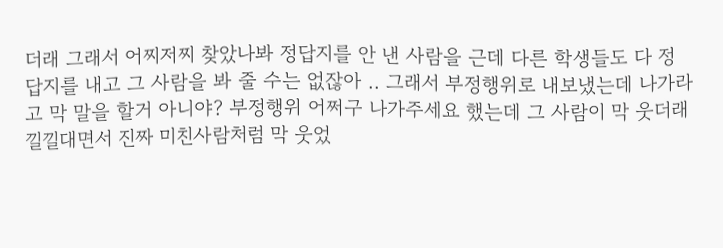더래 그래서 어찌저찌 찾았나봐 정답지를 안 낸 사람을 근데 다른 학생들도 다 정답지를 내고 그 사람을 봐 줄 수는 없잖아 .. 그래서 부정행위로 내보냈는데 나가라고 막 말을 할거 아니야? 부정행위 어쩌구 나가주세요 했는데 그 사람이 막 웃더래 낄낄대면서 진짜 미친사람처럼 막 웃었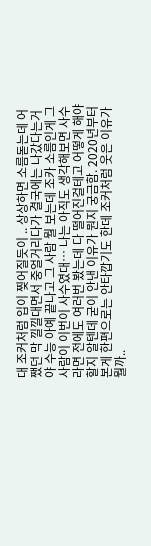대 조커처럼 입이 찢어질듯이 .. 상상하면 소름돋는데 어쨌던 막 낄낄대면서 중얼거리다가 결국에는 나갔다는거야 수능 아예 끝나고 그 사람 뭘 보는데 조카 소름인게 그 사람이 이번이 사수였대… 나는 아직도 생각해보면 사수라면 전에도 여러번 봤는데 다 떨어진걸테고 어떻게 해야 할지 알텐데 굳이 안낸 이유가 뭔지 궁금함. 2020년부터 본게 한편으로는 안타깝기도 한데 조커처럼 웃은 이유가 뭘까..